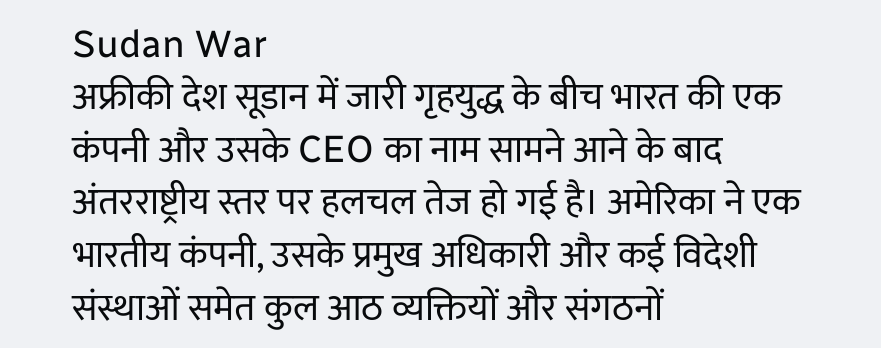Sudan War
अफ्रीकी देश सूडान में जारी गृहयुद्ध के बीच भारत की एक कंपनी और उसके CEO का नाम सामने आने के बाद अंतरराष्ट्रीय स्तर पर हलचल तेज हो गई है। अमेरिका ने एक भारतीय कंपनी, उसके प्रमुख अधिकारी और कई विदेशी संस्थाओं समेत कुल आठ व्यक्तियों और संगठनों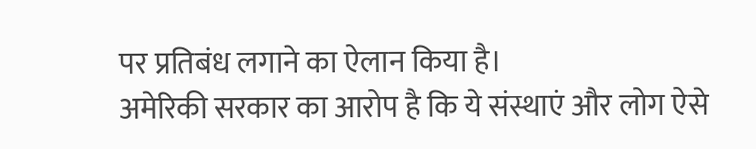पर प्रतिबंध लगाने का ऐलान किया है।
अमेरिकी सरकार का आरोप है कि ये संस्थाएं और लोग ऐसे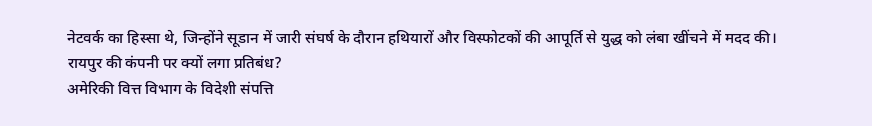नेटवर्क का हिस्सा थे, जिन्होंने सूडान में जारी संघर्ष के दौरान हथियारों और विस्फोटकों की आपूर्ति से युद्ध को लंबा खींचने में मदद की।
रायपुर की कंपनी पर क्यों लगा प्रतिबंध?
अमेरिकी वित्त विभाग के विदेशी संपत्ति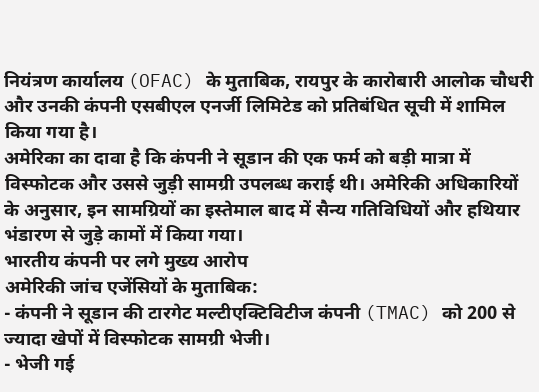नियंत्रण कार्यालय (OFAC) के मुताबिक, रायपुर के कारोबारी आलोक चौधरी और उनकी कंपनी एसबीएल एनर्जी लिमिटेड को प्रतिबंधित सूची में शामिल किया गया है।
अमेरिका का दावा है कि कंपनी ने सूडान की एक फर्म को बड़ी मात्रा में विस्फोटक और उससे जुड़ी सामग्री उपलब्ध कराई थी। अमेरिकी अधिकारियों के अनुसार, इन सामग्रियों का इस्तेमाल बाद में सैन्य गतिविधियों और हथियार भंडारण से जुड़े कामों में किया गया।
भारतीय कंपनी पर लगे मुख्य आरोप
अमेरिकी जांच एजेंसियों के मुताबिक:
- कंपनी ने सूडान की टारगेट मल्टीएक्टिविटीज कंपनी (TMAC) को 200 से ज्यादा खेपों में विस्फोटक सामग्री भेजी।
- भेजी गई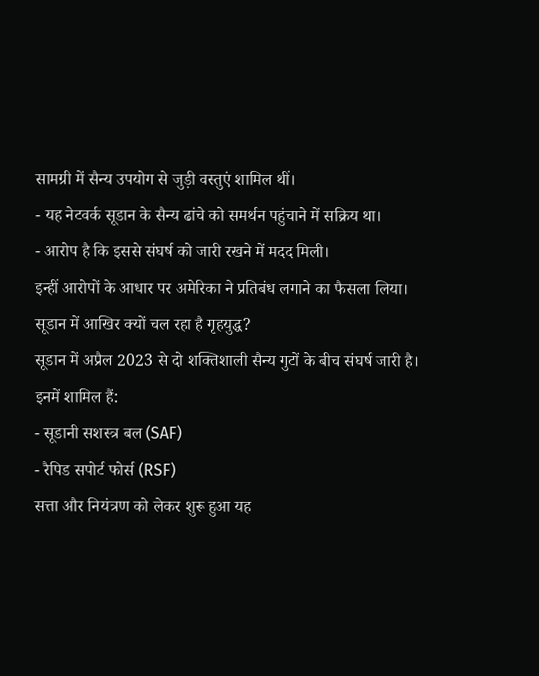सामग्री में सैन्य उपयोग से जुड़ी वस्तुएं शामिल थीं।
- यह नेटवर्क सूडान के सैन्य ढांचे को समर्थन पहुंचाने में सक्रिय था।
- आरोप है कि इससे संघर्ष को जारी रखने में मदद मिली।
इन्हीं आरोपों के आधार पर अमेरिका ने प्रतिबंध लगाने का फैसला लिया।
सूडान में आखिर क्यों चल रहा है गृहयुद्ध?
सूडान में अप्रैल 2023 से दो शक्तिशाली सैन्य गुटों के बीच संघर्ष जारी है।
इनमें शामिल हैं:
- सूडानी सशस्त्र बल (SAF)
- रैपिड सपोर्ट फोर्स (RSF)
सत्ता और नियंत्रण को लेकर शुरू हुआ यह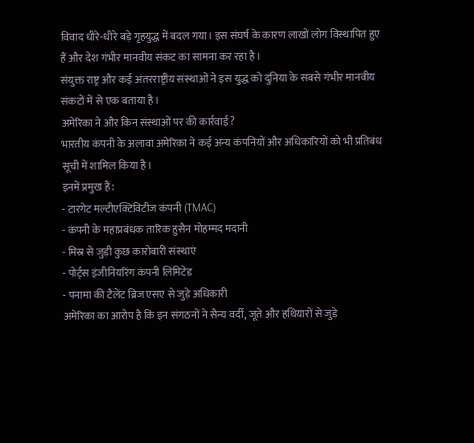विवाद धीरे-धीरे बड़े गृहयुद्ध में बदल गया। इस संघर्ष के कारण लाखों लोग विस्थापित हुए हैं और देश गंभीर मानवीय संकट का सामना कर रहा है।
संयुक्त राष्ट्र और कई अंतरराष्ट्रीय संस्थाओं ने इस युद्ध को दुनिया के सबसे गंभीर मानवीय संकटों में से एक बताया है।
अमेरिका ने और किन संस्थाओं पर की कार्रवाई?
भारतीय कंपनी के अलावा अमेरिका ने कई अन्य कंपनियों और अधिकारियों को भी प्रतिबंध सूची में शामिल किया है।
इनमें प्रमुख हैं:
- टारगेट मल्टीएक्टिविटीज कंपनी (TMAC)
- कंपनी के महाप्रबंधक तारिक हुसैन मोहम्मद मदानी
- मिस्र से जुड़ी कुछ कारोबारी संस्थाएं
- पोर्ट्स इंजीनियरिंग कंपनी लिमिटेड
- पनामा की टैलेंट ब्रिज एसए से जुड़े अधिकारी
अमेरिका का आरोप है कि इन संगठनों ने सैन्य वर्दी, जूते और हथियारों से जुड़े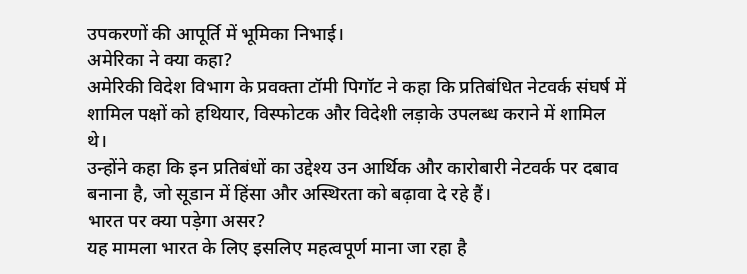उपकरणों की आपूर्ति में भूमिका निभाई।
अमेरिका ने क्या कहा?
अमेरिकी विदेश विभाग के प्रवक्ता टॉमी पिगॉट ने कहा कि प्रतिबंधित नेटवर्क संघर्ष में शामिल पक्षों को हथियार, विस्फोटक और विदेशी लड़ाके उपलब्ध कराने में शामिल थे।
उन्होंने कहा कि इन प्रतिबंधों का उद्देश्य उन आर्थिक और कारोबारी नेटवर्क पर दबाव बनाना है, जो सूडान में हिंसा और अस्थिरता को बढ़ावा दे रहे हैं।
भारत पर क्या पड़ेगा असर?
यह मामला भारत के लिए इसलिए महत्वपूर्ण माना जा रहा है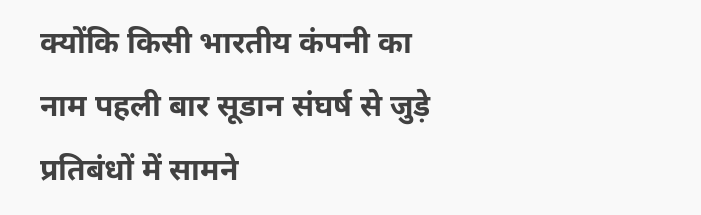क्योंकि किसी भारतीय कंपनी का नाम पहली बार सूडान संघर्ष से जुड़े प्रतिबंधों में सामने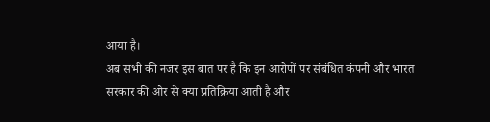आया है।
अब सभी की नजर इस बात पर है कि इन आरोपों पर संबंधित कंपनी और भारत सरकार की ओर से क्या प्रतिक्रिया आती है और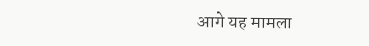आगे यह मामला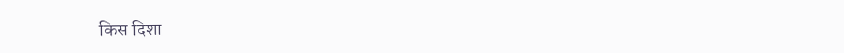किस दिशा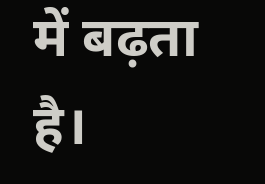में बढ़ता है।